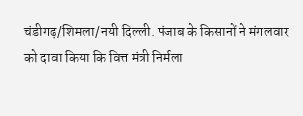चंडीगढ़/शिमला/नयी दिल्ली. पंजाब के किसानों ने मंगलवार को दावा किया कि वित्त मंत्री निर्मला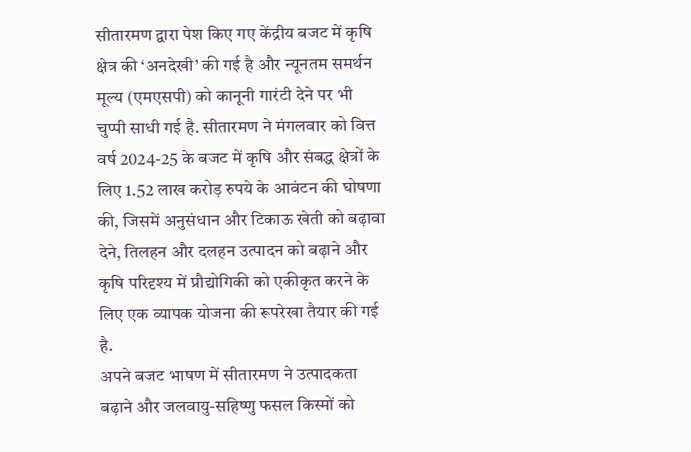सीतारमण द्वारा पेश किए गए केंद्रीय बजट में कृषि क्षेत्र की ‘अनदेखी’ की गई है और न्यूनतम समर्थन मूल्य (एमएसपी) को कानूनी गारंटी देने पर भी चुप्पी साधी गई है. सीतारमण ने मंगलवार को वित्त वर्ष 2024-25 के बजट में कृषि और संबद्ध क्षेत्रों के लिए 1.52 लाख करोड़ रुपये के आवंटन की घोषणा की, जिसमें अनुसंधान और टिकाऊ खेती को बढ़ावा देने, तिलहन और दलहन उत्पादन को बढ़ाने और कृषि परिदृश्य में प्रौद्योगिकी को एकीकृत करने के लिए एक व्यापक योजना की रूपरेखा तैयार की गई है.
अपने बजट भाषण में सीतारमण ने उत्पादकता बढ़ाने और जलवायु-सहिष्णु फसल किस्मों को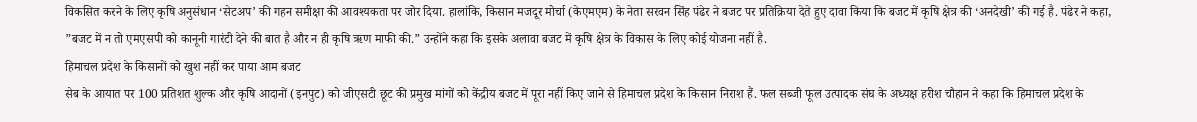विकसित करने के लिए कृषि अनुसंधान ‘सेटअप’ की गहन समीक्षा की आवश्यकता पर जोर दिया. हालांकि, किसान मजदूर मोर्चा (केएमएम) के नेता सरवन सिंह पंढेर ने बजट पर प्रतिक्रिया देते हुए दावा किया कि बजट में कृषि क्षेत्र की ‘अनदेखी’ की गई है. पंढेर ने कहा, ”बजट में न तो एमएसपी को कानूनी गारंटी देने की बात है और न ही कृषि ऋण माफी की.” उन्होंने कहा कि इसके अलावा बजट में कृषि क्षेत्र के विकास के लिए कोई योजना नहीं है.
हिमाचल प्रदेश के किसानों को खुश नहीं कर पाया आम बजट
सेब के आयात पर 100 प्रतिशत शुल्क और कृषि आदानों (इनपुट) को जीएसटी छूट की प्रमुख मांगों को केंद्रीय बजट में पूरा नहीं किए जाने से हिमाचल प्रदेश के किसान निराश हैं. फल सब्जी फूल उत्पादक संघ के अध्यक्ष हरीश चौहान ने कहा कि हिमाचल प्रदेश के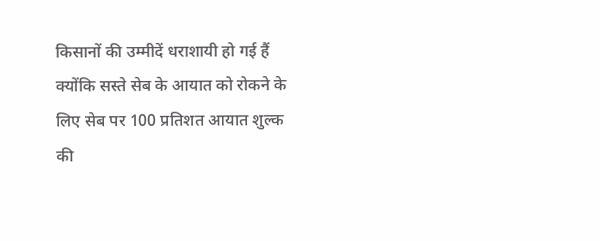किसानों की उम्मीदें धराशायी हो गई हैं क्योंकि सस्ते सेब के आयात को रोकने के लिए सेब पर 100 प्रतिशत आयात शुल्क की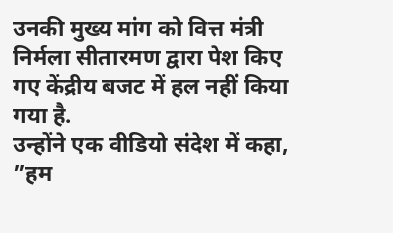उनकी मुख्य मांग को वित्त मंत्री निर्मला सीतारमण द्वारा पेश किए गए केंद्रीय बजट में हल नहीं किया गया है.
उन्होंने एक वीडियो संदेश में कहा, ”हम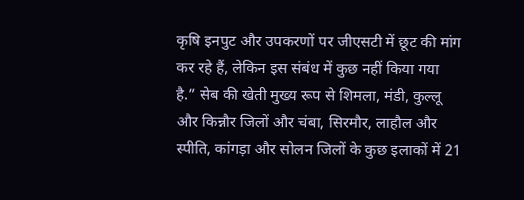कृषि इनपुट और उपकरणों पर जीएसटी में छूट की मांग कर रहे हैं, लेकिन इस संबंध में कुछ नहीं किया गया है.” सेब की खेती मुख्य रूप से शिमला, मंडी, कुल्लू और किन्नौर जिलों और चंबा, सिरमौर, लाहौल और स्पीति, कांगड़ा और सोलन जिलों के कुछ इलाकों में 21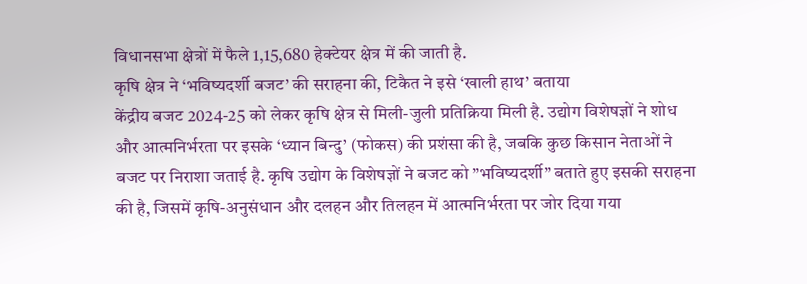विधानसभा क्षेत्रों में फैले 1,15,680 हेक्टेयर क्षेत्र में की जाती है.
कृषि क्षेत्र ने ‘भविष्यदर्शी बजट’ की सराहना की, टिकैत ने इसे ‘खाली हाथ’ बताया
केंद्रीय बजट 2024-25 को लेकर कृषि क्षेत्र से मिली-जुली प्रतिक्रिया मिली है. उद्योग विशेषज्ञों ने शोध और आत्मनिर्भरता पर इसके ‘ध्यान बिन्दु’ (फोकस) की प्रशंसा की है, जबकि कुछ किसान नेताओं ने बजट पर निराशा जताई है. कृषि उद्योग के विशेषज्ञों ने बजट को ”भविष्यदर्शी” बताते हुए इसकी सराहना की है, जिसमें कृषि-अनुसंधान और दलहन और तिलहन में आत्मनिर्भरता पर जोर दिया गया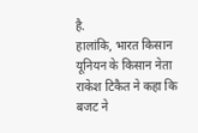है.
हालांकि, भारत किसान यूनियन के किसान नेता राकेश टिकैत ने कहा कि बजट ने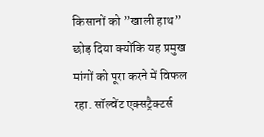किसानों को ”खाली हाथ” छोड़ दिया क्योंकि यह प्रमुख मांगों को पूरा करने में विफल रहा. सॉल्वेंट एक्सट्रैक्टर्स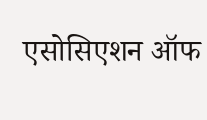एसोसिएशन ऑफ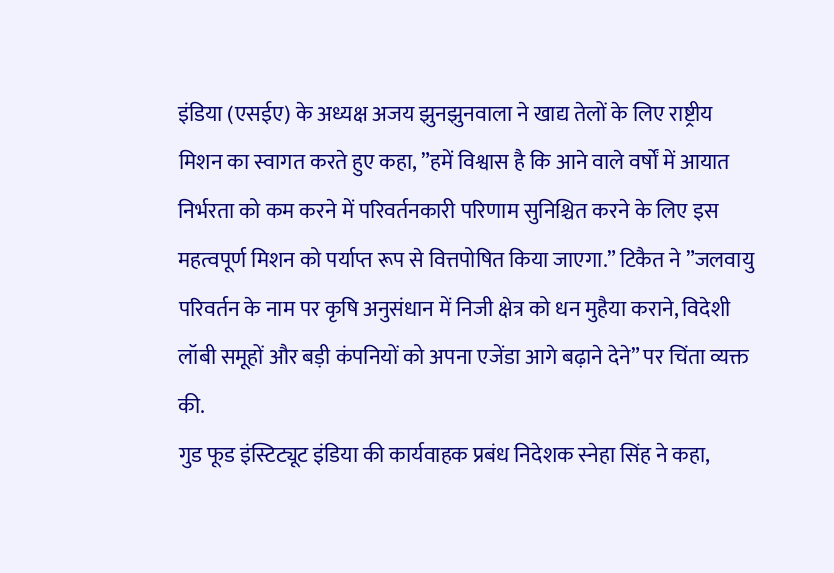इंडिया (एसईए) के अध्यक्ष अजय झुनझुनवाला ने खाद्य तेलों के लिए राष्ट्रीय मिशन का स्वागत करते हुए कहा, ”हमें विश्वास है कि आने वाले वर्षों में आयात निर्भरता को कम करने में परिवर्तनकारी परिणाम सुनिश्चित करने के लिए इस महत्वपूर्ण मिशन को पर्याप्त रूप से वित्तपोषित किया जाएगा.” टिकैत ने ”जलवायु परिवर्तन के नाम पर कृषि अनुसंधान में निजी क्षेत्र को धन मुहैया कराने, विदेशी लॉबी समूहों और बड़ी कंपनियों को अपना एजेंडा आगे बढ़ाने देने” पर चिंता व्यक्त की.
गुड फूड इंस्टिट्यूट इंडिया की कार्यवाहक प्रबंध निदेशक स्नेहा सिंह ने कहा,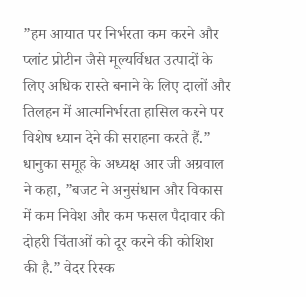”हम आयात पर निर्भरता कम करने और प्लांट प्रोटीन जैसे मूल्यर्विधत उत्पादों के लिए अधिक रास्ते बनाने के लिए दालों और तिलहन में आत्मनिर्भरता हासिल करने पर विशेष ध्यान देने की सराहना करते हैं.” धानुका समूह के अध्यक्ष आर जी अग्रवाल ने कहा, ”बजट ने अनुसंधान और विकास में कम निवेश और कम फसल पैदावार की दोहरी चिंताओं को दूर करने की कोशिश की है.” वेदर रिस्क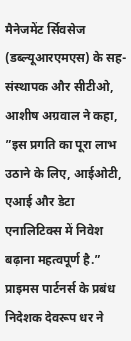मैनेजमेंट र्सिवसेज (डब्ल्यूआरएमएस) के सह-संस्थापक और सीटीओ, आशीष अग्रवाल ने कहा, ”इस प्रगति का पूरा लाभ उठाने के लिए, आईओटी, एआई और डेटा एनालिटिक्स में निवेश बढ़ाना महत्वपूर्ण है.” प्राइमस पार्टनर्स के प्रबंध निदेशक देवरूप धर ने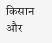किसान और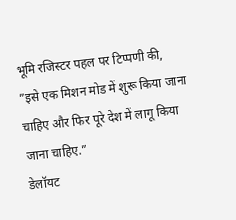भूमि रजिस्टर पहल पर टिप्पणी की, ”इसे एक मिशन मोड में शुरू किया जाना चाहिए और फिर पूरे देश में लागू किया जाना चाहिए.”
डेलॉयट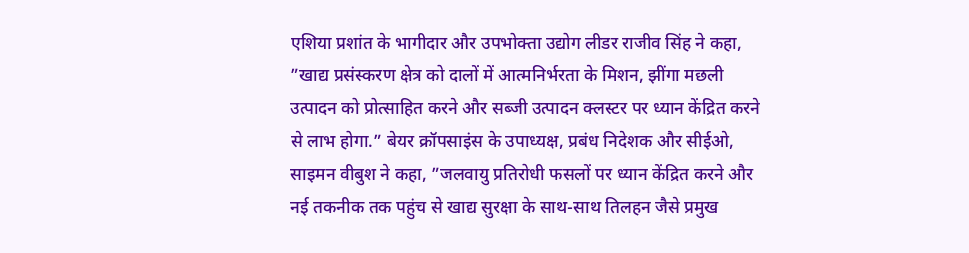एशिया प्रशांत के भागीदार और उपभोक्ता उद्योग लीडर राजीव सिंह ने कहा, ”खाद्य प्रसंस्करण क्षेत्र को दालों में आत्मनिर्भरता के मिशन, झींगा मछली उत्पादन को प्रोत्साहित करने और सब्जी उत्पादन क्लस्टर पर ध्यान केंद्रित करने से लाभ होगा.” बेयर क्रॉपसाइंस के उपाध्यक्ष, प्रबंध निदेशक और सीईओ, साइमन वीबुश ने कहा, ”जलवायु प्रतिरोधी फसलों पर ध्यान केंद्रित करने और नई तकनीक तक पहुंच से खाद्य सुरक्षा के साथ-साथ तिलहन जैसे प्रमुख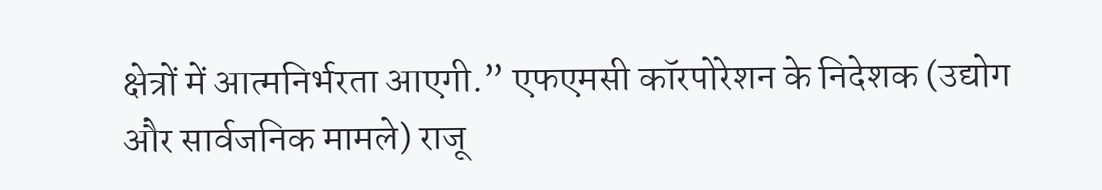क्षेत्रों में आत्मनिर्भरता आएगी.” एफएमसी कॉरपोरेशन के निदेशक (उद्योग और सार्वजनिक मामले) राजू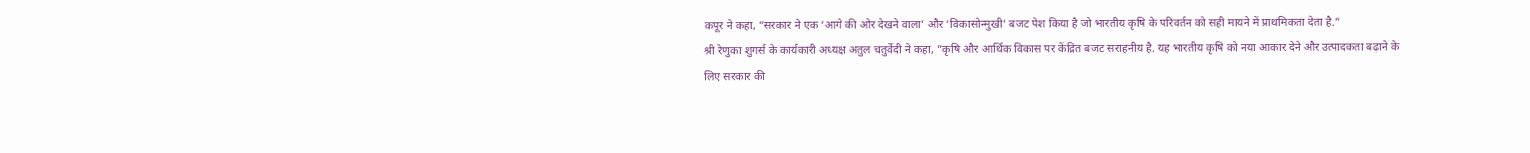कपूर ने कहा, ”सरकार ने एक ‘आगे की ओर देखने वाला’ और ‘विकासोन्मुखी’ बजट पेश किया है जो भारतीय कृषि के परिवर्तन को सही मायने में प्राथमिकता देता है.”
श्री रेणुका शुगर्स के कार्यकारी अध्यक्ष अतुल चतुर्वेदी ने कहा, ”कृषि और आर्थिक विकास पर केंद्रित बजट सराहनीय है. यह भारतीय कृषि को नया आकार देने और उत्पादकता बढ़ाने के लिए सरकार की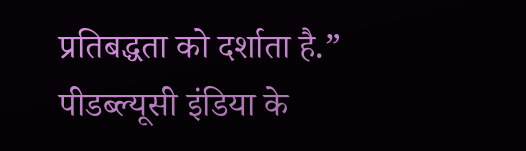प्रतिबद्धता को दर्शाता है.” पीडब्ल्यूसी इंडिया के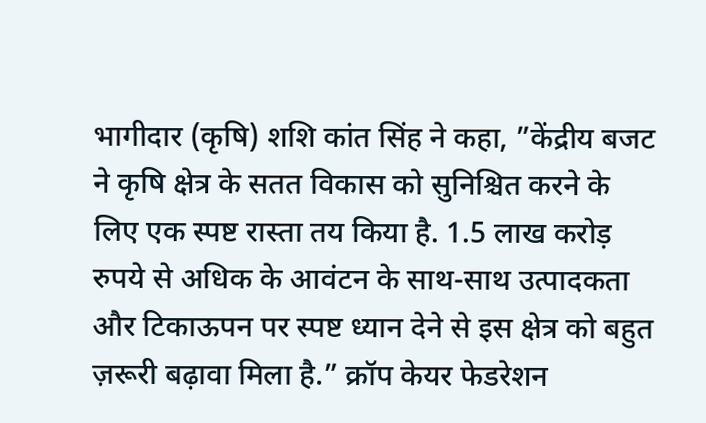भागीदार (कृषि) शशि कांत सिंह ने कहा, ”केंद्रीय बजट ने कृषि क्षेत्र के सतत विकास को सुनिश्चित करने के लिए एक स्पष्ट रास्ता तय किया है. 1.5 लाख करोड़ रुपये से अधिक के आवंटन के साथ-साथ उत्पादकता और टिकाऊपन पर स्पष्ट ध्यान देने से इस क्षेत्र को बहुत ज़रूरी बढ़ावा मिला है.” क्रॉप केयर फेडरेशन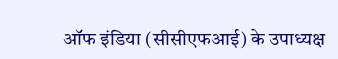ऑफ इंडिया (सीसीएफआई) के उपाध्यक्ष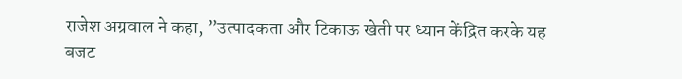राजेश अग्रवाल ने कहा, ”उत्पादकता और टिकाऊ खेती पर ध्यान केंद्रित करके यह बजट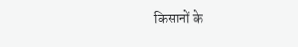किसानों के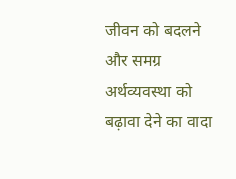जीवन को बदलने और समग्र अर्थव्यवस्था को बढ़ावा देने का वादा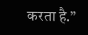करता है.”